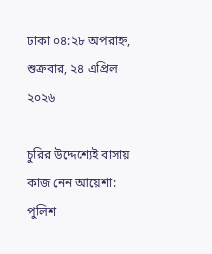ঢাকা ০৪:২৮ অপরাহ্ন, শুক্রবার, ২৪ এপ্রিল ২০২৬

চু‌রির উদ্দে‌শ্যেই বাসায় কাজ নেন আয়েশা: পু‌লিশ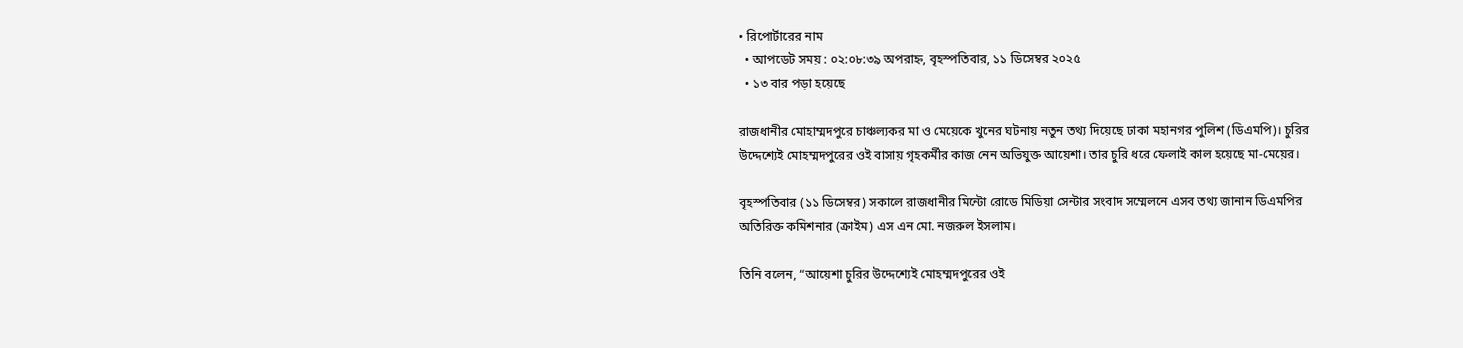• রিপোর্টারের নাম
  • আপডেট সময় : ০২:০৮:৩৯ অপরাহ্ন, বৃহস্পতিবার, ১১ ডিসেম্বর ২০২৫
  • ১৩ বার পড়া হয়েছে

রাজধানীর মোহাম্মদপুরে চাঞ্চল্যকর মা ও মেয়েকে খুনের ঘটনায় নতুন তথ্য দিয়েছে ঢাকা মহানগর পুলিশ (ডিএমপি)। চুরির উদ্দেশ্যেই মোহম্মদপুরের ওই বাসায় গৃহকর্মীর কাজ নেন অভিযুক্ত আয়েশা। তার চুরি ধরে ফেলাই কাল হয়েছে মা-মেয়ের।

বৃহস্পতিবার (১১ ডিসেম্বর) সকালে রাজধানীর মিন্টো রোডে মিডিয়া সেন্টার সংবাদ সম্মেলনে এসব তথ্য জানান ডিএমপির অতিরিক্ত কমিশনার (ক্রাইম) এস এন মো. নজরুল ইসলাম।

তিনি বলেন, “আয়েশা চুরির উদ্দেশ্যেই মোহম্মদপুরের ওই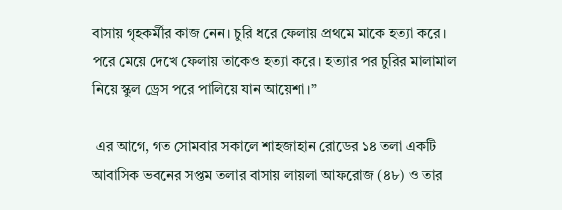বাসায় গৃহকর্মীর কাজ নেন। চুরি ধরে ফেলায় প্রথমে মাকে হত্যা করে। পরে মেয়ে দেখে ফেলায় তাকেও হত্যা করে। হত্যার পর চুরির মালামাল নিয়ে স্কুল ড্রেস পরে পালিয়ে যান আয়েশা।”

 এর আগে, গত সোমবার সকালে শাহজাহান রোডের ১৪ তলা একটি আবাসিক ভবনের সপ্তম তলার বাসায় লায়লা আফরোজ (৪৮) ও তার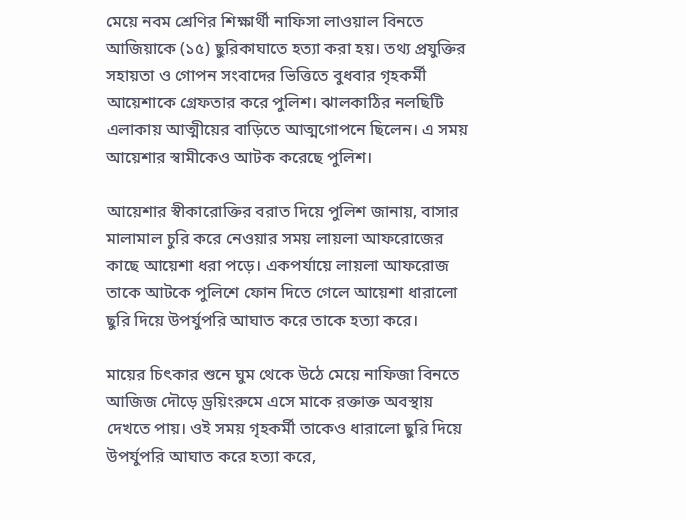মেয়ে নবম শ্রেণির শিক্ষার্থী নাফিসা লাওয়াল বিনতে আজিয়াকে (১৫) ছুরিকাঘাতে হত্যা করা হয়। তথ্য প্রযু‌ক্তির সহায়তা ও গোপন সংবাদের ভি‌ত্তিতে বুধবার গৃহকর্মী আয়েশাকে গ্রেফতার করে পুলিশ। ঝালকাঠির নল‌ছি‌টি এলাকায় আত্মীয়ের বাড়িতে আত্ম‌গোপনে ছিলেন। এ সময় আয়েশার স্বামীকেও আটক করেছে পুলিশ।

আয়েশার স্বীকারোক্তির বরাত দিয়ে পুলিশ জানায়, বাসার মালামাল চুরি করে নেওয়ার সময় লায়লা আফরোজের কাছে আয়েশা ধরা পড়ে। একপর্যায়ে লায়লা আফরোজ তাকে আটকে পুলিশে ফোন দিতে গেলে আয়েশা ধারালো ছুরি দিয়ে উপর্যুপরি আঘাত করে তাকে হত্যা করে।

মায়ের চিৎকার শুনে ঘুম থেকে উঠে মেয়ে নাফিজা বিনতে আজিজ দৌড়ে ড্রয়িংরুমে এসে মাকে রক্তাক্ত অবস্থায় দেখতে পায়। ওই সময় গৃহকর্মী তাকেও ধারালো ছুরি দিয়ে উপর্যুপরি আঘাত করে হত্যা করে,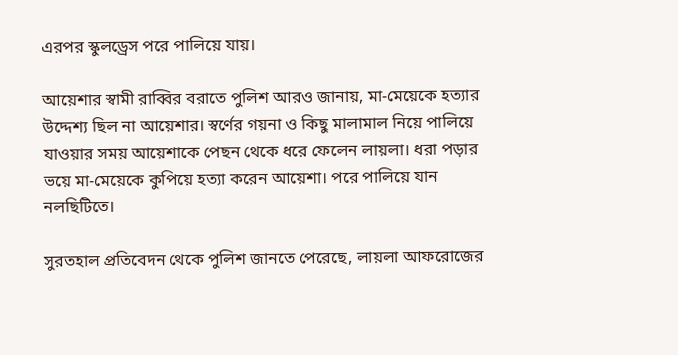এরপর স্কুলড্রেস পরে পালিয়ে যায়।

আয়েশার স্বামী রাব্বির বরাতে পুলিশ আরও জানায়, মা-মেয়েকে হত্যার উদ্দেশ্য ছিল না আয়েশার। স্বর্ণের গয়না ও কিছু মালামাল নিয়ে পালিয়ে যাওয়ার সময় আয়েশাকে পেছন থেকে ধরে ফেলেন লায়লা। ধরা পড়ার ভয়ে মা-মেয়েকে কুপিয়ে হত্যা করেন আয়েশা। প‌রে পা‌লি‌য়ে যান নল‌ছি‌টি‌তে।

সুরতহাল প্রতিবেদন থেকে পু‌লিশ জান‌তে পে‌রে‌ছে, লায়লা আফরোজের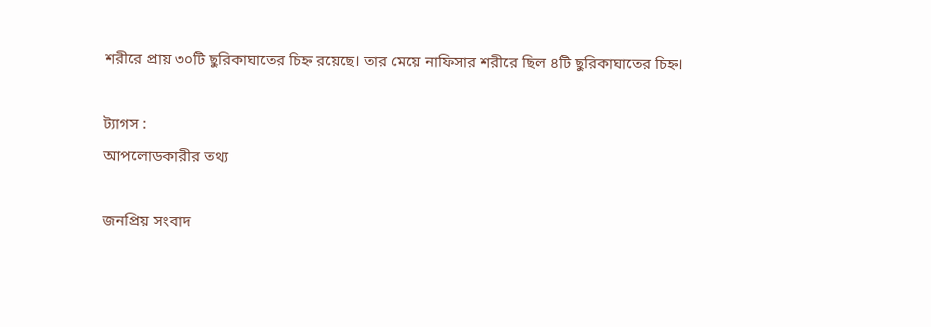শরীরে প্রায় ৩০টি ছুরিকাঘাতের চিহ্ন রয়েছে। তার মেয়ে নাফিসার শরীরে ছিল ৪টি ছুরিকাঘাতের চিহ্ন।

ট্যাগস :
আপলোডকারীর তথ্য

জনপ্রিয় সংবাদ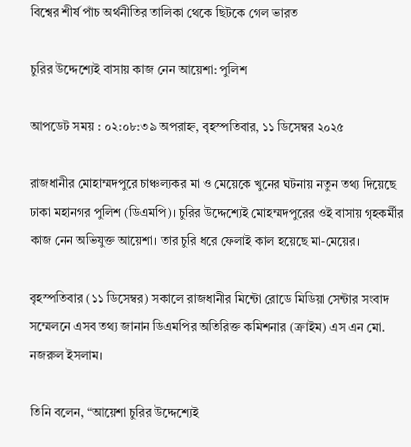বিশ্বের শীর্ষ পাঁচ অর্থনীতির তালিকা থেকে ছিটকে গেল ভারত

চু‌রির উদ্দে‌শ্যেই বাসায় কাজ নেন আয়েশা: পু‌লিশ

আপডেট সময় : ০২:০৮:৩৯ অপরাহ্ন, বৃহস্পতিবার, ১১ ডিসেম্বর ২০২৫

রাজধানীর মোহাম্মদপুরে চাঞ্চল্যকর মা ও মেয়েকে খুনের ঘটনায় নতুন তথ্য দিয়েছে ঢাকা মহানগর পুলিশ (ডিএমপি)। চুরির উদ্দেশ্যেই মোহম্মদপুরের ওই বাসায় গৃহকর্মীর কাজ নেন অভিযুক্ত আয়েশা। তার চুরি ধরে ফেলাই কাল হয়েছে মা-মেয়ের।

বৃহস্পতিবার (১১ ডিসেম্বর) সকালে রাজধানীর মিন্টো রোডে মিডিয়া সেন্টার সংবাদ সম্মেলনে এসব তথ্য জানান ডিএমপির অতিরিক্ত কমিশনার (ক্রাইম) এস এন মো. নজরুল ইসলাম।

তিনি বলেন, “আয়েশা চুরির উদ্দেশ্যেই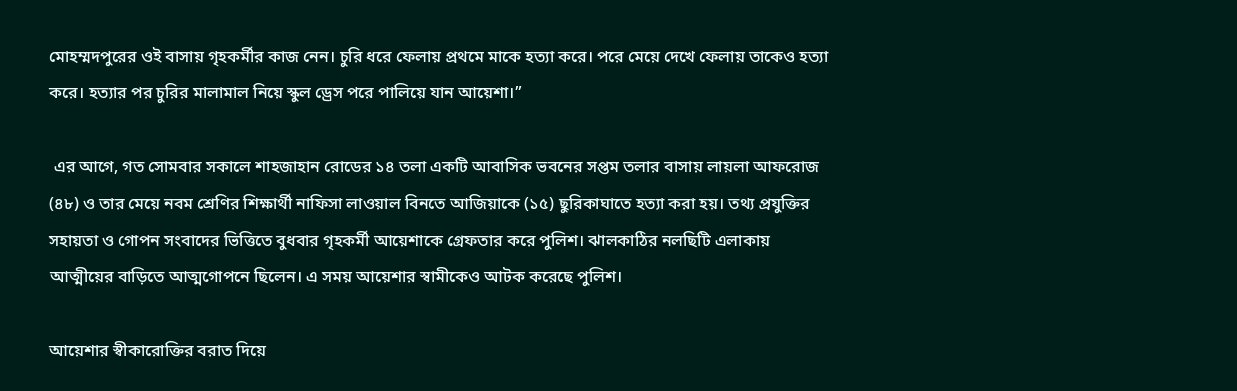মোহম্মদপুরের ওই বাসায় গৃহকর্মীর কাজ নেন। চুরি ধরে ফেলায় প্রথমে মাকে হত্যা করে। পরে মেয়ে দেখে ফেলায় তাকেও হত্যা করে। হত্যার পর চুরির মালামাল নিয়ে স্কুল ড্রেস পরে পালিয়ে যান আয়েশা।”

 এর আগে, গত সোমবার সকালে শাহজাহান রোডের ১৪ তলা একটি আবাসিক ভবনের সপ্তম তলার বাসায় লায়লা আফরোজ (৪৮) ও তার মেয়ে নবম শ্রেণির শিক্ষার্থী নাফিসা লাওয়াল বিনতে আজিয়াকে (১৫) ছুরিকাঘাতে হত্যা করা হয়। তথ্য প্রযু‌ক্তির সহায়তা ও গোপন সংবাদের ভি‌ত্তিতে বুধবার গৃহকর্মী আয়েশাকে গ্রেফতার করে পুলিশ। ঝালকাঠির নল‌ছি‌টি এলাকায় আত্মীয়ের বাড়িতে আত্ম‌গোপনে ছিলেন। এ সময় আয়েশার স্বামীকেও আটক করেছে পুলিশ।

আয়েশার স্বীকারোক্তির বরাত দিয়ে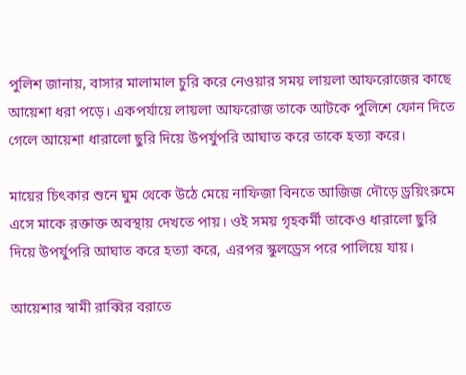পুলিশ জানায়, বাসার মালামাল চুরি করে নেওয়ার সময় লায়লা আফরোজের কাছে আয়েশা ধরা পড়ে। একপর্যায়ে লায়লা আফরোজ তাকে আটকে পুলিশে ফোন দিতে গেলে আয়েশা ধারালো ছুরি দিয়ে উপর্যুপরি আঘাত করে তাকে হত্যা করে।

মায়ের চিৎকার শুনে ঘুম থেকে উঠে মেয়ে নাফিজা বিনতে আজিজ দৌড়ে ড্রয়িংরুমে এসে মাকে রক্তাক্ত অবস্থায় দেখতে পায়। ওই সময় গৃহকর্মী তাকেও ধারালো ছুরি দিয়ে উপর্যুপরি আঘাত করে হত্যা করে, এরপর স্কুলড্রেস পরে পালিয়ে যায়।

আয়েশার স্বামী রাব্বির বরাতে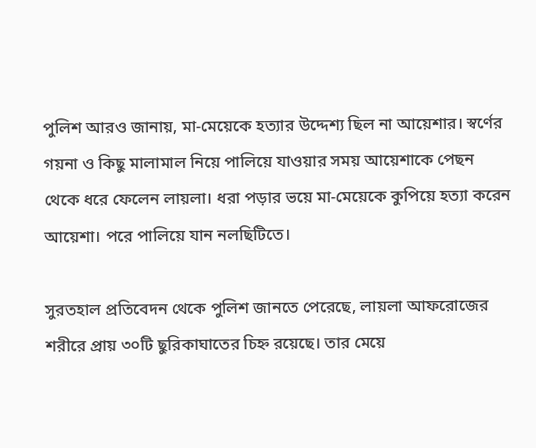পুলিশ আরও জানায়, মা-মেয়েকে হত্যার উদ্দেশ্য ছিল না আয়েশার। স্বর্ণের গয়না ও কিছু মালামাল নিয়ে পালিয়ে যাওয়ার সময় আয়েশাকে পেছন থেকে ধরে ফেলেন লায়লা। ধরা পড়ার ভয়ে মা-মেয়েকে কুপিয়ে হত্যা করেন আয়েশা। প‌রে পা‌লি‌য়ে যান নল‌ছি‌টি‌তে।

সুরতহাল প্রতিবেদন থেকে পু‌লিশ জান‌তে পে‌রে‌ছে, লায়লা আফরোজের শরীরে প্রায় ৩০টি ছুরিকাঘাতের চিহ্ন রয়েছে। তার মেয়ে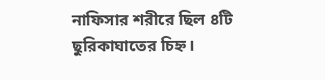নাফিসার শরীরে ছিল ৪টি ছুরিকাঘাতের চিহ্ন।